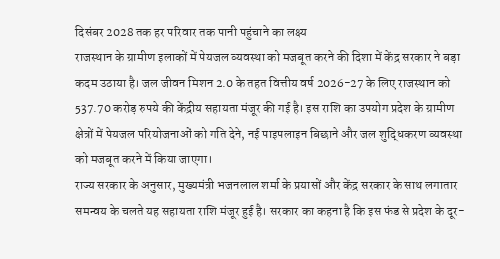दिसंबर 2028 तक हर परिवार तक पानी पहुंचाने का लक्ष्य
राजस्थान के ग्रामीण इलाकों में पेयजल व्यवस्था को मजबूत करने की दिशा में केंद्र सरकार ने बड़ा कदम उठाया है। जल जीवन मिशन 2.0 के तहत वित्तीय वर्ष 2026-27 के लिए राजस्थान को 537.70 करोड़ रुपये की केंद्रीय सहायता मंजूर की गई है। इस राशि का उपयोग प्रदेश के ग्रामीण क्षेत्रों में पेयजल परियोजनाओं को गति देने, नई पाइपलाइन बिछाने और जल शुद्धिकरण व्यवस्था को मजबूत करने में किया जाएगा।
राज्य सरकार के अनुसार, मुख्यमंत्री भजनलाल शर्मा के प्रयासों और केंद्र सरकार के साथ लगातार समन्वय के चलते यह सहायता राशि मंजूर हुई है। सरकार का कहना है कि इस फंड से प्रदेश के दूर-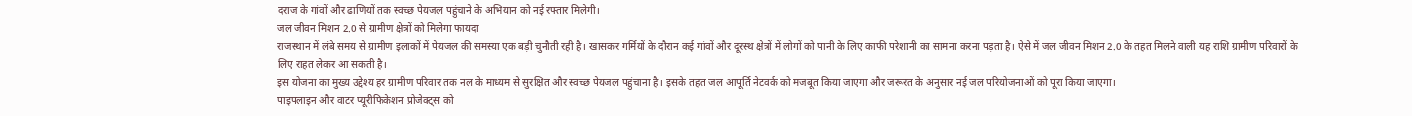दराज के गांवों और ढाणियों तक स्वच्छ पेयजल पहुंचाने के अभियान को नई रफ्तार मिलेगी।
जल जीवन मिशन 2.0 से ग्रामीण क्षेत्रों को मिलेगा फायदा
राजस्थान में लंबे समय से ग्रामीण इलाकों में पेयजल की समस्या एक बड़ी चुनौती रही है। खासकर गर्मियों के दौरान कई गांवों और दूरस्थ क्षेत्रों में लोगों को पानी के लिए काफी परेशानी का सामना करना पड़ता है। ऐसे में जल जीवन मिशन 2.0 के तहत मिलने वाली यह राशि ग्रामीण परिवारों के लिए राहत लेकर आ सकती है।
इस योजना का मुख्य उद्देश्य हर ग्रामीण परिवार तक नल के माध्यम से सुरक्षित और स्वच्छ पेयजल पहुंचाना है। इसके तहत जल आपूर्ति नेटवर्क को मजबूत किया जाएगा और जरूरत के अनुसार नई जल परियोजनाओं को पूरा किया जाएगा।
पाइपलाइन और वाटर प्यूरीफिकेशन प्रोजेक्ट्स को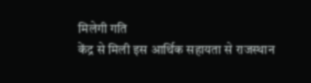मिलेगी गति
केंद्र से मिली इस आर्थिक सहायता से राजस्थान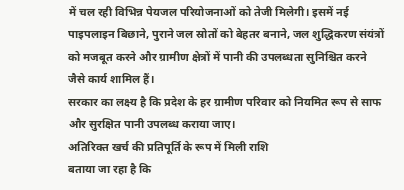में चल रही विभिन्न पेयजल परियोजनाओं को तेजी मिलेगी। इसमें नई पाइपलाइन बिछाने, पुराने जल स्रोतों को बेहतर बनाने, जल शुद्धिकरण संयंत्रों को मजबूत करने और ग्रामीण क्षेत्रों में पानी की उपलब्धता सुनिश्चित करने जैसे कार्य शामिल हैं।
सरकार का लक्ष्य है कि प्रदेश के हर ग्रामीण परिवार को नियमित रूप से साफ और सुरक्षित पानी उपलब्ध कराया जाए।
अतिरिक्त खर्च की प्रतिपूर्ति के रूप में मिली राशि
बताया जा रहा है कि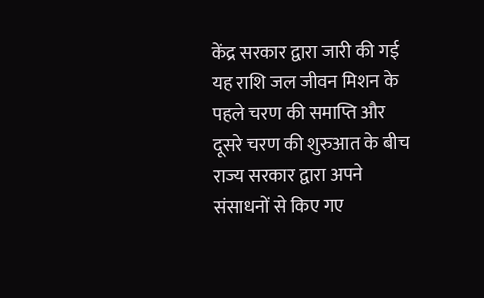केंद्र सरकार द्वारा जारी की गई यह राशि जल जीवन मिशन के पहले चरण की समाप्ति और दूसरे चरण की शुरुआत के बीच राज्य सरकार द्वारा अपने संसाधनों से किए गए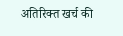अतिरिक्त खर्च की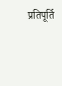प्रतिपूर्ति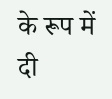के रूप में दी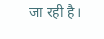जा रही है।